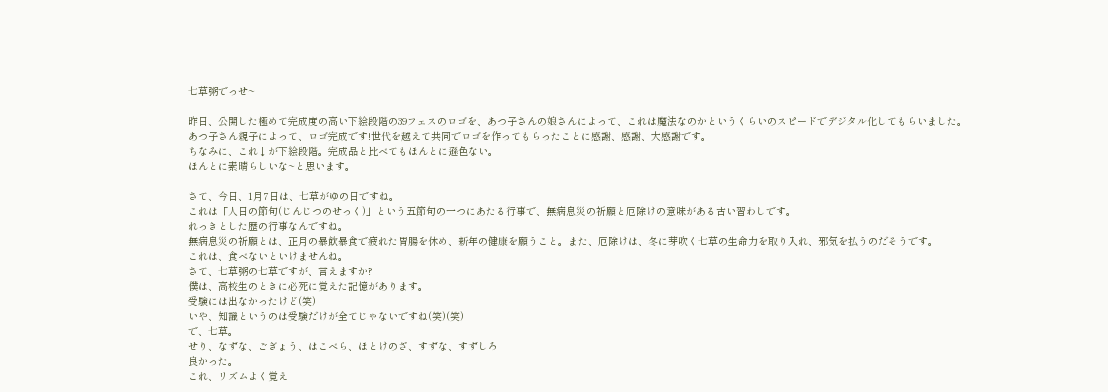七草粥でっせ~

昨日、公開した極めて完成度の高い下絵段階の39フェスのロゴを、あつ子さんの娘さんによって、これは魔法なのかというくらいのスピードでデジタル化してもらいました。
あつ子さん親子によって、ロゴ完成です!世代を越えて共同でロゴを作ってもらったことに感謝、感謝、大感謝です。
ちなみに、これ↓が下絵段階。完成品と比べてもほんとに遜色ない。
ほんとに素晴らしいな~と思います。

さて、今日、1月7日は、七草がゆの日ですね。
これは「人日の節句(じんじつのせっく)」という五節句の一つにあたる行事で、無病息災の祈願と厄除けの意味がある古い習わしです。
れっきとした歴の行事なんですね。
無病息災の祈願とは、正月の暴飲暴食で疲れた胃腸を休め、新年の健康を願うこと。また、厄除けは、冬に芽吹く七草の生命力を取り入れ、邪気を払うのだそうです。
これは、食べないといけませんね。
さて、七草粥の七草ですが、言えますか?
僕は、高校生のときに必死に覚えた記憶があります。
受験には出なかったけど(笑)
いや、知識というのは受験だけが全てじゃないですね(笑)(笑)
で、七草。
せり、なずな、ごぎょう、はこべら、ほとけのざ、すずな、すずしろ
良かった。
これ、リズムよく覚え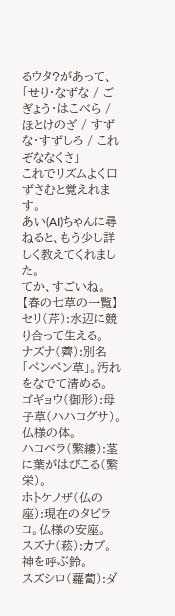るウタ?があって、
「せり・なずな / ごぎょう・はこべら / ほとけのざ / すずな・すずしろ / これぞななくさ」
これでリズムよく口ずさむと覚えれます。
あい(AI)ちゃんに尋ねると、もう少し詳しく教えてくれました。
てか、すごいね。
【春の七草の一覧】
セリ(芹):水辺に競り合って生える。
ナズナ(薺):別名「ペンペン草」。汚れをなでて清める。
ゴギョウ(御形):母子草(ハハコグサ)。仏様の体。
ハコベラ(繁縷):茎に葉がはびこる(繁栄)。
ホトケノザ(仏の座):現在のタビラコ。仏様の安座。
スズナ(菘):カブ。神を呼ぶ鈴。
スズシロ(蘿蔔):ダ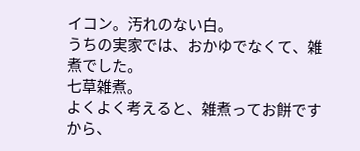イコン。汚れのない白。
うちの実家では、おかゆでなくて、雑煮でした。
七草雑煮。
よくよく考えると、雑煮ってお餅ですから、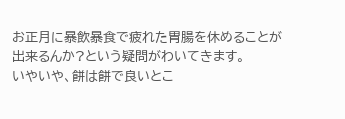お正月に暴飲暴食で疲れた胃腸を休めることが出来るんか?という疑問がわいてきます。
いやいや、餅は餅で良いとこ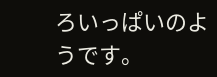ろいっぱいのようです。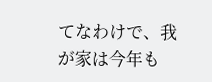てなわけで、我が家は今年も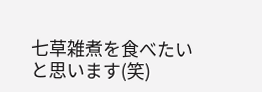七草雑煮を食べたいと思います(笑)